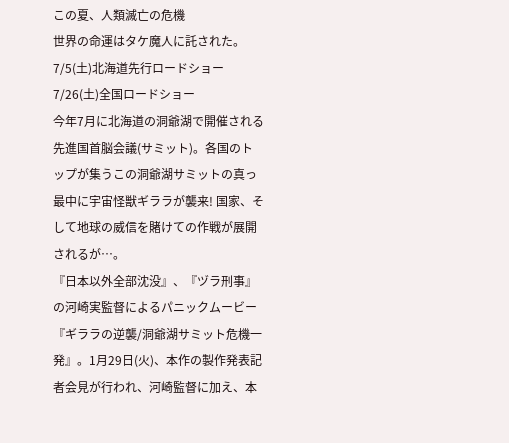この夏、人類滅亡の危機
世界の命運はタケ魔人に託された。
7/5(土)北海道先行ロードショー
7/26(土)全国ロードショー
今年7月に北海道の洞爺湖で開催される先進国首脳会議(サミット)。各国のトップが集うこの洞爺湖サミットの真っ最中に宇宙怪獣ギララが襲来! 国家、そして地球の威信を賭けての作戦が展開されるが…。
『日本以外全部沈没』、『ヅラ刑事』の河崎実監督によるパニックムービー『ギララの逆襲/洞爺湖サミット危機一発』。1月29日(火)、本作の製作発表記者会見が行われ、河崎監督に加え、本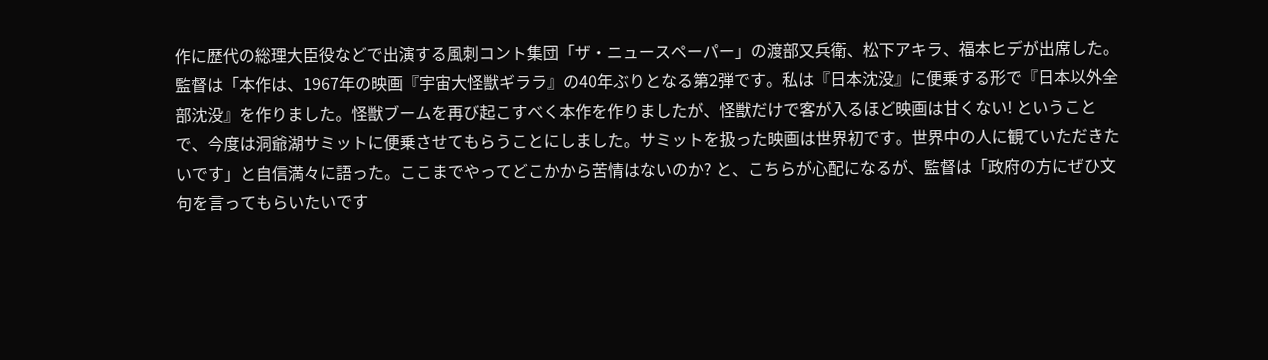作に歴代の総理大臣役などで出演する風刺コント集団「ザ・ニュースペーパー」の渡部又兵衛、松下アキラ、福本ヒデが出席した。
監督は「本作は、1967年の映画『宇宙大怪獣ギララ』の40年ぶりとなる第2弾です。私は『日本沈没』に便乗する形で『日本以外全部沈没』を作りました。怪獣ブームを再び起こすべく本作を作りましたが、怪獣だけで客が入るほど映画は甘くない! ということで、今度は洞爺湖サミットに便乗させてもらうことにしました。サミットを扱った映画は世界初です。世界中の人に観ていただきたいです」と自信満々に語った。ここまでやってどこかから苦情はないのか? と、こちらが心配になるが、監督は「政府の方にぜひ文句を言ってもらいたいです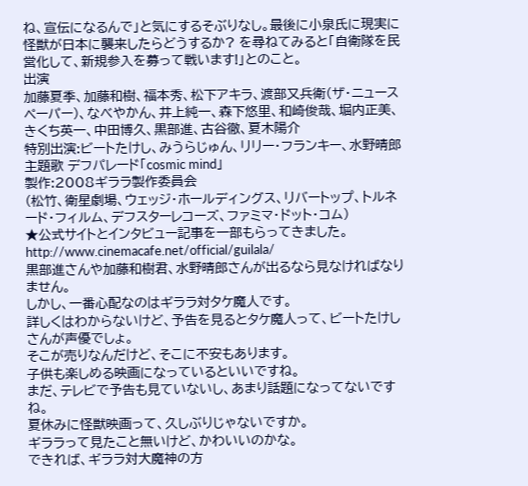ね、宣伝になるんで」と気にするそぶりなし。最後に小泉氏に現実に怪獣が日本に襲来したらどうするか? を尋ねてみると「自衛隊を民営化して、新規参入を募って戦います!」とのこと。
出演
加藤夏季、加藤和樹、福本秀、松下アキラ、渡部又兵衛(ザ・ニュースペーパー)、なべやかん、井上純一、森下悠里、和崎俊哉、堀内正美、きくち英一、中田博久、黒部進、古谷徹、夏木陽介
特別出演:ビートたけし、みうらじゅん、リリー・フランキー、水野晴郎
主題歌 デフパレード「cosmic mind」
製作:2008ギララ製作委員会
(松竹、衛星劇場、ウェッジ・ホールディングス、リバートップ、トルネード・フィルム、デフスターレコーズ、ファミマ・ドット・コム)
★公式サイトとインタビュー記事を一部もらってきました。
http://www.cinemacafe.net/official/guilala/
黒部進さんや加藤和樹君、水野晴郎さんが出るなら見なければなりません。
しかし、一番心配なのはギララ対タケ魔人です。
詳しくはわからないけど、予告を見るとタケ魔人って、ビートたけしさんが声優でしょ。
そこが売りなんだけど、そこに不安もあります。
子供も楽しめる映画になっているといいですね。
まだ、テレビで予告も見ていないし、あまり話題になってないですね。
夏休みに怪獣映画って、久しぶりじゃないですか。
ギララって見たこと無いけど、かわいいのかな。
できれば、ギララ対大魔神の方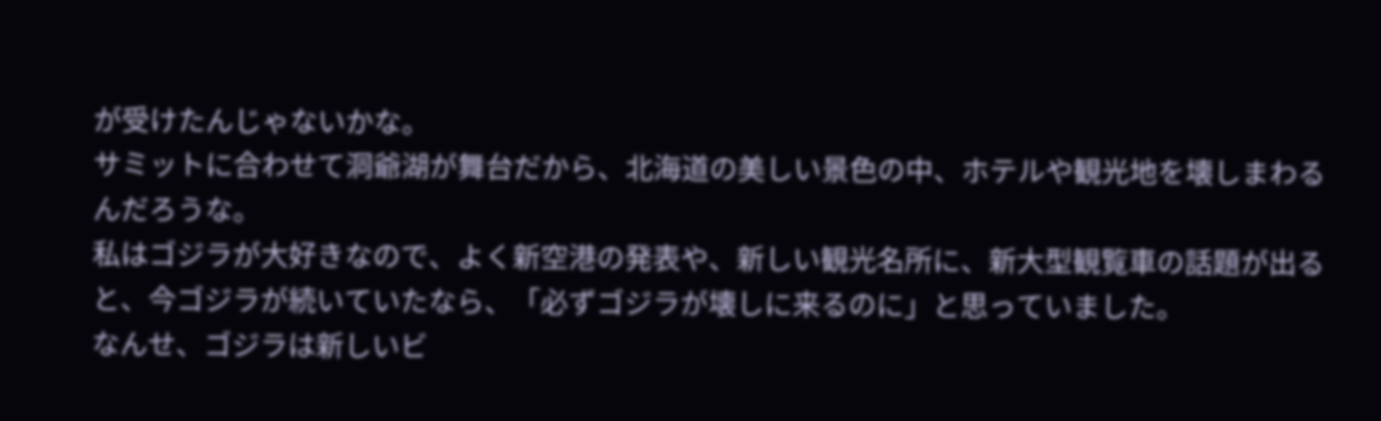が受けたんじゃないかな。
サミットに合わせて洞爺湖が舞台だから、北海道の美しい景色の中、ホテルや観光地を壊しまわるんだろうな。
私はゴジラが大好きなので、よく新空港の発表や、新しい観光名所に、新大型観覧車の話題が出ると、今ゴジラが続いていたなら、「必ずゴジラが壊しに来るのに」と思っていました。
なんせ、ゴジラは新しいビ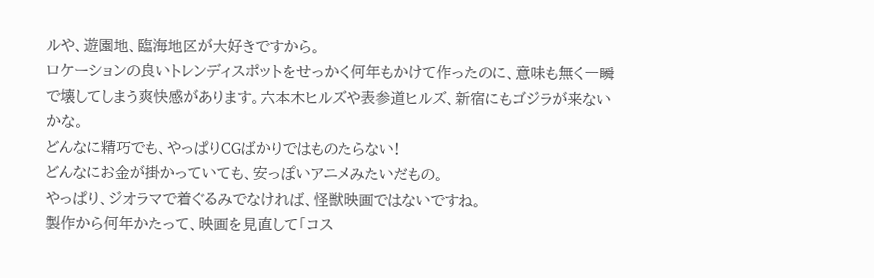ルや、遊園地、臨海地区が大好きですから。
ロケーションの良いトレンディスポットをせっかく何年もかけて作ったのに、意味も無く一瞬で壊してしまう爽快感があります。六本木ヒルズや表参道ヒルズ、新宿にもゴジラが来ないかな。
どんなに精巧でも、やっぱりCGばかりではものたらない!
どんなにお金が掛かっていても、安っぽいアニメみたいだもの。
やっぱり、ジオラマで着ぐるみでなければ、怪獣映画ではないですね。
製作から何年かたって、映画を見直して「コス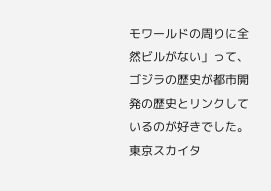モワールドの周りに全然ビルがない」って、ゴジラの歴史が都市開発の歴史とリンクしているのが好きでした。
東京スカイタ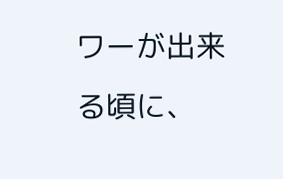ワーが出来る頃に、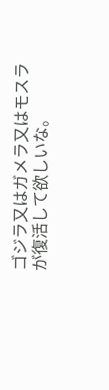ゴジラ又はガメラ又はモスラが復活して欲しいな。